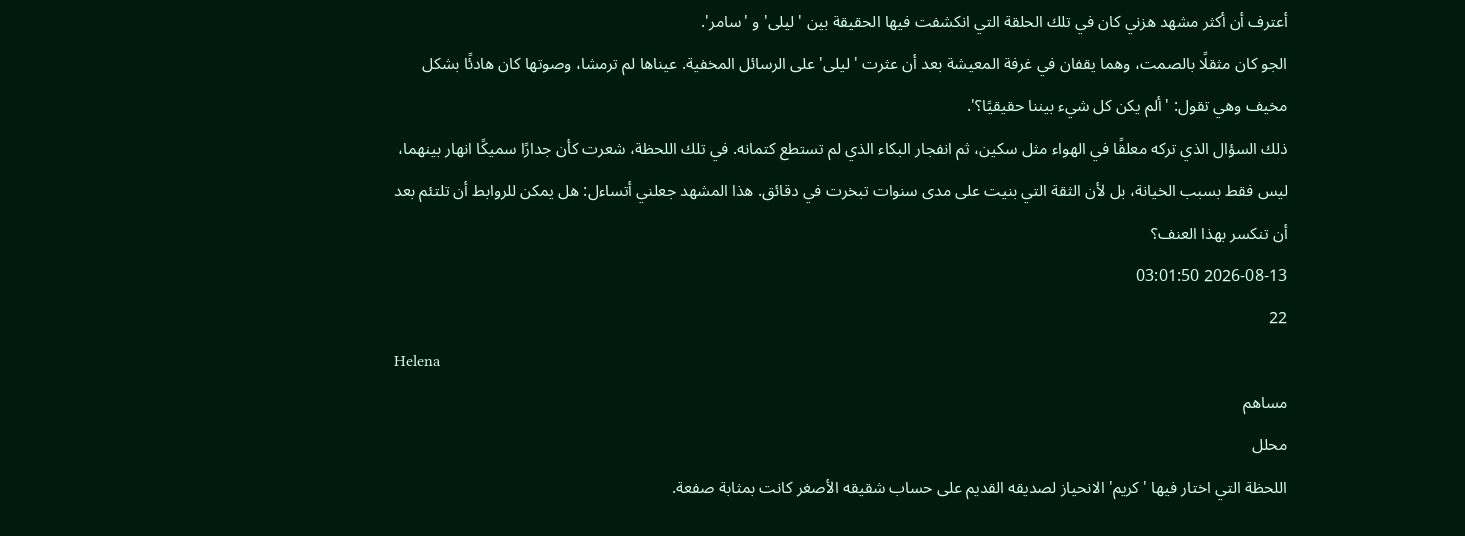أعترف أن أكثر مشهد هزني كان في تلك الحلقة التي انكشفت فيها الحقيقة بين 'ليلى' و 'سامر'.
الجو كان مثقلًا بالصمت، وهما يقفان في غرفة المعيشة بعد أن عثرت 'ليلى' على الرسائل المخفية. عيناها لم ترمشا، وصوتها كان هادئًا بشكل مخيف وهي تقول: 'ألم يكن كل شيء بيننا حقيقيًا؟'.
ذلك السؤال الذي تركه معلقًا في الهواء مثل سكين، ثم انفجار البكاء الذي لم تستطع كتمانه. في تلك اللحظة، شعرت كأن جدارًا سميكًا انهار بينهما، ليس فقط بسبب الخيانة، بل لأن الثقة التي بنيت على مدى سنوات تبخرت في دقائق. هذا المشهد جعلني أتساءل: هل يمكن للروابط أن تلتئم بعد أن تنكسر بهذا العنف؟
2026-08-13 03:01:50
22
Helena
مساهم
محلل
اللحظة التي اختار فيها 'كريم' الانحياز لصديقه القديم على حساب شقيقه الأصغر كانت بمثابة صفعة.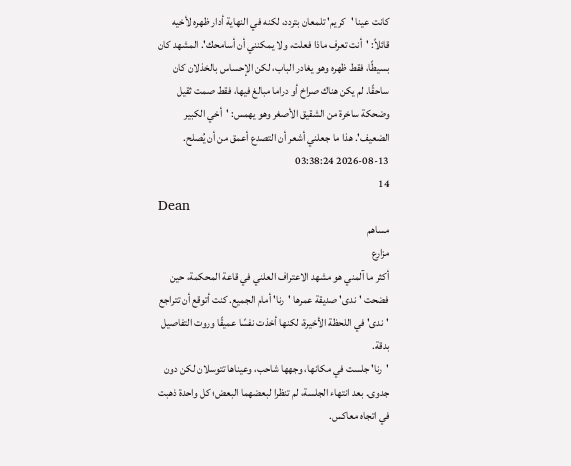كانت عينا 'كريم' تلمعان بتردد، لكنه في النهاية أدار ظهره لأخيه قائلاً: 'أنت تعرف ماذا فعلت، ولا يمكنني أن أسامحك'. المشهد كان بسيطًا، فقط ظهره وهو يغادر الباب، لكن الإحساس بالخذلان كان ساحقًا. لم يكن هناك صراخ أو دراما مبالغ فيها، فقط صمت ثقيل وضحكة ساخرة من الشقيق الأصغر وهو يهمس: 'أخي الكبير الضعيف'. هذا ما جعلني أشعر أن التصدع أعمق من أن يُصلح.
2026-08-13 03:38:24
14
Dean
مساهم
مزارع
أكثر ما آلمني هو مشهد الاعتراف العلني في قاعة المحكمة، حين فضحت 'ندى' صديقة عمرها 'رنا' أمام الجميع. كنت أتوقع أن تتراجع 'ندى' في اللحظة الأخيرة، لكنها أخذت نفسًا عميقًا وروت التفاصيل بدقة.
'رنا' جلست في مكانها، وجهها شاحب، وعيناها تتوسلان لكن دون جدوى. بعد انتهاء الجلسة، لم تنظرا لبعضهما البعض؛ كل واحدة ذهبت في اتجاه معاكس.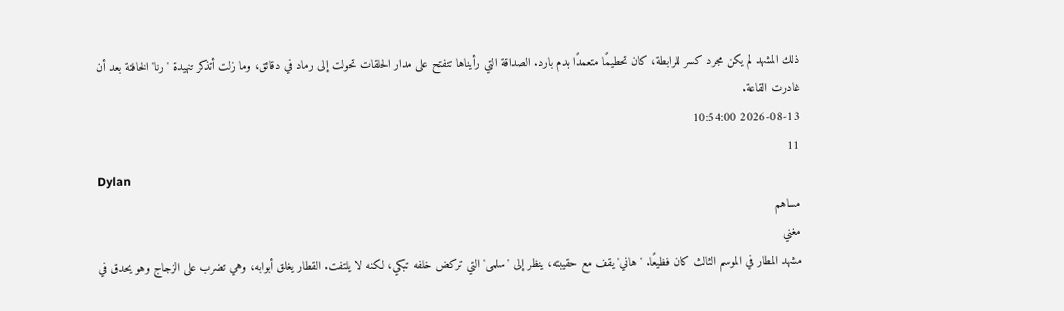ذلك المشهد لم يكن مجرد كسر للرابطة، كان تحطيمًا متعمدًا بدم بارد. الصداقة التي رأيناها تتفتح على مدار الحلقات تحولت إلى رماد في دقائق، وما زلت أتذكر تنهيدة 'رنا' الخافتة بعد أن غادرت القاعة.
2026-08-13 10:54:00
11
Dylan
مساهم
مغني
مشهد المطار في الموسم الثالث كان فظيعًا. 'هاني' يقف مع حقيبته، ينظر إلى 'سلمى' التي تركض خلفه تبكي، لكنه لا يلتفت. القطار يغلق أبوابه، وهي تضرب على الزجاج وهو يحدق في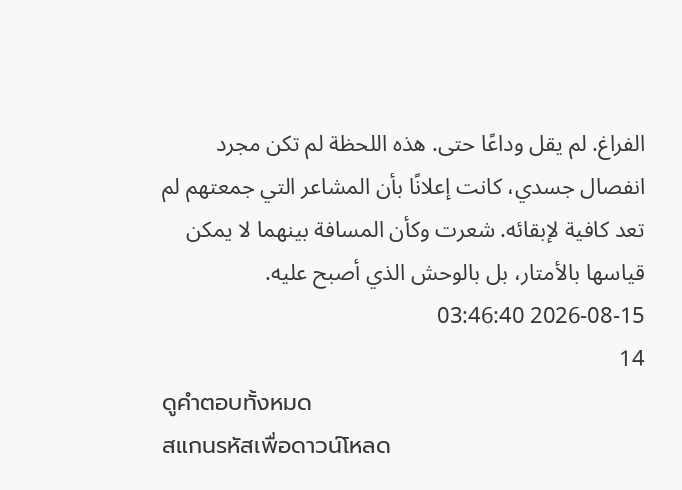الفراغ. لم يقل وداعًا حتى. هذه اللحظة لم تكن مجرد انفصال جسدي، كانت إعلانًا بأن المشاعر التي جمعتهم لم تعد كافية لإبقائه. شعرت وكأن المسافة بينهما لا يمكن قياسها بالأمتار، بل بالوحش الذي أصبح عليه.
2026-08-15 03:46:40
14
ดูคำตอบทั้งหมด
สแกนรหัสเพื่อดาวน์โหลด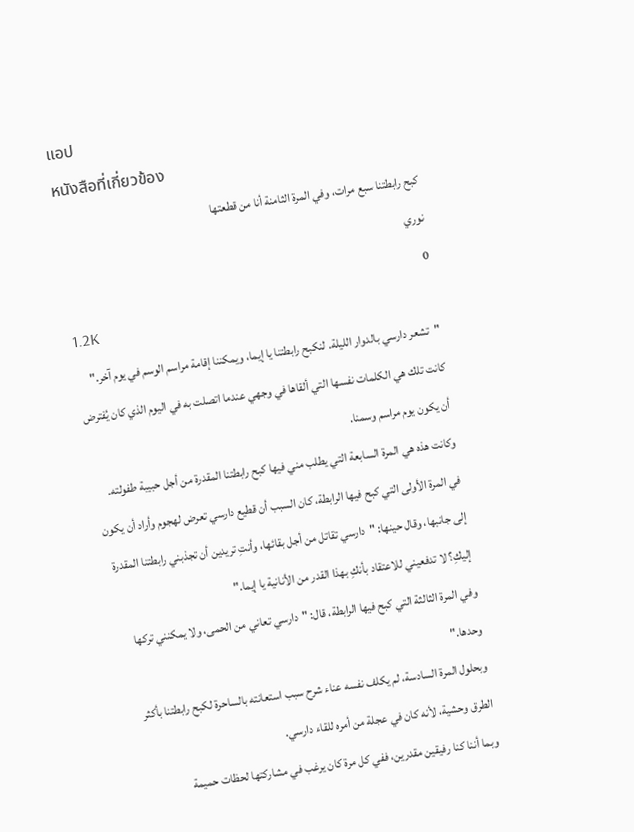แอป
หนังสือที่เกี่ยวข้อง
كبح رابطتنا سبع مرات، وفي المرة الثامنة أنا من قطعتها
نوري
0
1.2K
"تشعر دارسي بالدوار الليلة. لنكبح رابطتنا يا إيما، ويمكننا إقامة مراسم الوسم في يوم آخر."
كانت تلك هي الكلمات نفسها التي ألقاها في وجهي عندما اتصلت به في اليوم الذي كان يُفترض أن يكون يوم مراسم وسمنا.
وكانت هذه هي المرة السابعة التي يطلب مني فيها كبح رابطتنا المقدرة من أجل حبيبة طفولته.
في المرة الأولى التي كبح فيها الرابطة، كان السبب أن قطيع دارسي تعرض لهجوم وأراد أن يكون إلى جانبها، وقال حينها: "دارسي تقاتل من أجل بقائها، وأنتِ تريدين أن تجذبني رابطتنا المقدرة إليكِ؟ لا تدفعيني للاعتقاد بأنكِ بهذا القدر من الأنانية يا إيما."
وفي المرة الثالثة التي كبح فيها الرابطة، قال: "دارسي تعاني من الحمى، ولا يمكنني تركها وحدها."
وبحلول المرة السادسة، لم يكلف نفسه عناء شرح سبب استعانته بالساحرة لكبح رابطتنا بأكثر الطرق وحشية، لأنه كان في عجلة من أمره للقاء دارسي.
وبما أننا كنا رفيقين مقدرين، ففي كل مرة كان يرغب في مشاركتها لحظات حميمة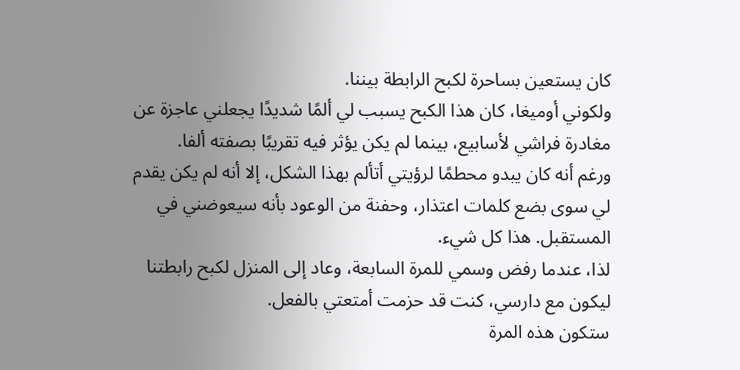كان يستعين بساحرة لكبح الرابطة بيننا.
ولكوني أوميغا، كان هذا الكبح يسبب لي ألمًا شديدًا يجعلني عاجزة عن مغادرة فراشي لأسابيع، بينما لم يكن يؤثر فيه تقريبًا بصفته ألفا.
ورغم أنه كان يبدو محطمًا لرؤيتي أتألم بهذا الشكل، إلا أنه لم يكن يقدم لي سوى بضع كلمات اعتذار، وحفنة من الوعود بأنه سيعوضني في المستقبل. هذا كل شيء.
لذا، عندما رفض وسمي للمرة السابعة، وعاد إلى المنزل لكبح رابطتنا ليكون مع دارسي، كنت قد حزمت أمتعتي بالفعل.
ستكون هذه المرة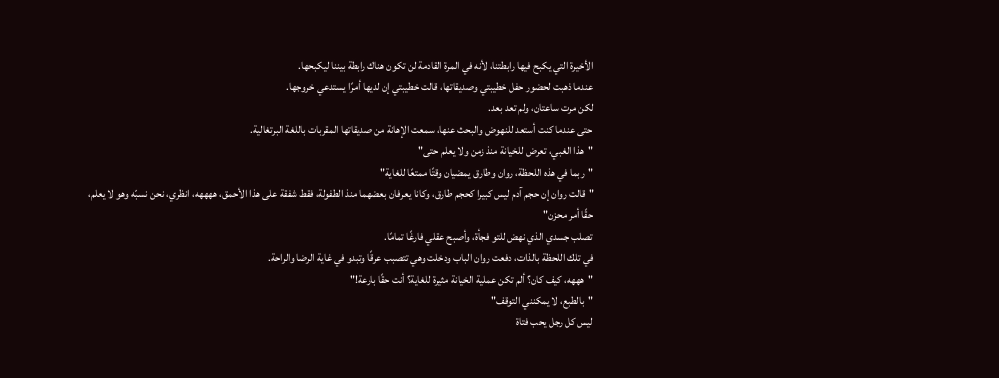الأخيرة التي يكبح فيها رابطتنا، لأنه في المرة القادمة لن تكون هناك رابطة بيننا ليكبحها.
عندما ذهبت لحضور حفل خطيبتي وصديقاتها، قالت خطيبتي إن لديها أمرًا يستدعي خروجها.
لكن مرت ساعتان، ولم تعد بعد.
حتى عندما كنت أستعد للنهوض والبحث عنها، سمعت الإهانة من صديقاتها المقربات باللغة البرتغالية.
"هذا الغبي، تعرض للخيانة منذ زمن ولا يعلم حتى"
"ربما في هذه اللحظة، روان وطارق يمضيان وقتًا ممتعًا للغاية"
"قالت روان إن حجم آدم ليس كبيرا كحجم طارق، وكانا يعرفان بعضهما منذ الطفولة، فقط شفقة على هذا الأحمق، ههههه، انظري، نحن نسبّه وهو لا يعلم، حقًا أمر محزن"
تصلب جسدي الذي نهض للتو فجأة، وأصبح عقلي فارغًا تمامًا.
في تلك اللحظة بالذات، دفعت روان الباب ودخلت وهي تتصبب عرقًا وتبدو في غاية الرضا والراحة.
"هههه، كيف كان؟ ألم تكن عملية الخيانة مثيرة للغاية؟ أنت حقًا بارعة!"
"بالطبع، لا يمكنني التوقف"
ليس كل رجل يحب فتاة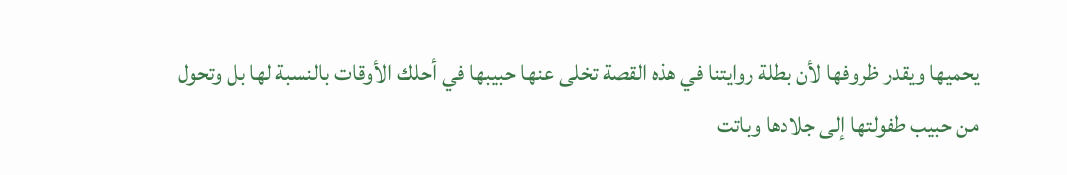يحميها ويقدر ظروفها لأن بطلة روايتنا في هذه القصة تخلى عنها حبيبها في أحلك الأوقات بالنسبة لها بل وتحول من حبيب طفولتها إلى جلادها وباتت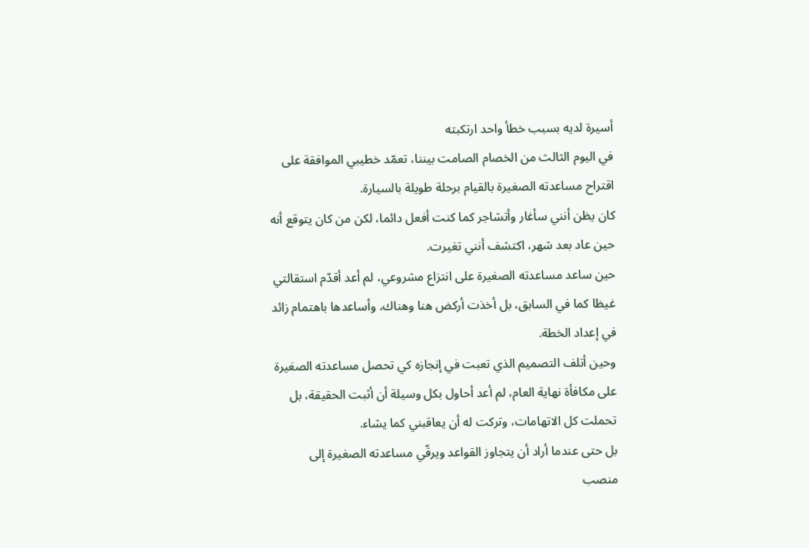أسيرة لديه بسبب خطأ واحد ارتكبته
في اليوم الثالث من الخصام الصامت بيننا، تعمّد خطيبي الموافقة على اقتراح مساعدته الصغيرة بالقيام برحلة طويلة بالسيارة.
كان يظن أنني سأغار وأتشاجر كما كنت أفعل دائما، لكن من كان يتوقع أنه حين عاد بعد شهر، اكتشف أنني تغيرت.
حين ساعد مساعدته الصغيرة على انتزاع مشروعي، لم أعد أقدّم استقالتي غيظا كما في السابق، بل أخذت أركض هنا وهناك، وأساعدها باهتمام زائد في إعداد الخطة.
وحين أتلف التصميم الذي تعبت في إنجازه كي تحصل مساعدته الصغيرة على مكافأة نهاية العام، لم أعد أحاول بكل وسيلة أن أثبت الحقيقة، بل تحملت كل الاتهامات، وتركت له أن يعاقبني كما يشاء.
بل حتى عندما أراد أن يتجاوز القواعد ويرقّي مساعدته الصغيرة إلى منصب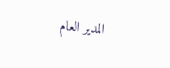المدير العام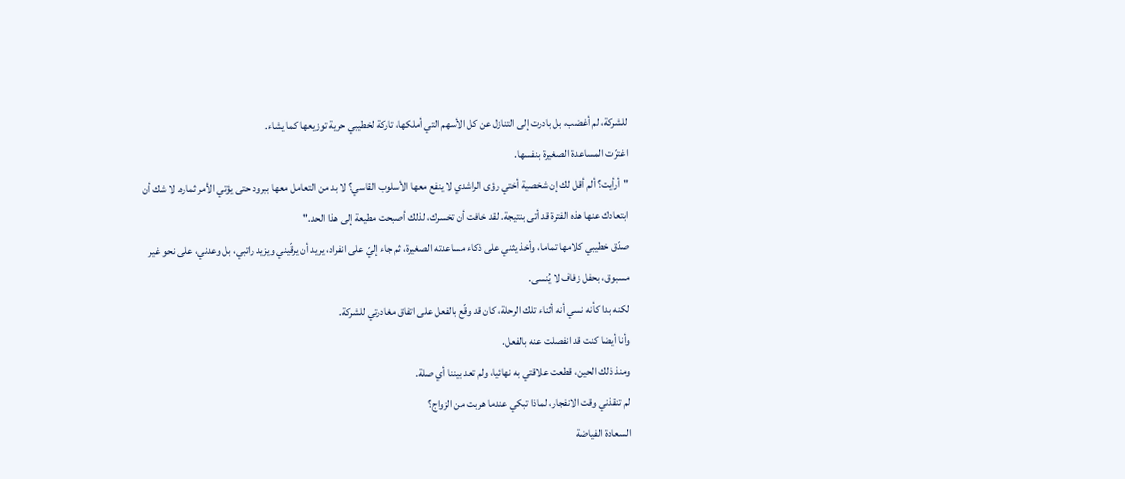للشركة، لم أغضب، بل بادرت إلى التنازل عن كل الأسهم التي أملكها، تاركة لخطيبي حرية توزيعها كما يشاء.
اغترّت المساعدة الصغيرة بنفسها.
"أرأيت؟ ألم أقل لك إن شخصية أختي رؤى الراشدي لا ينفع معها الأسلوب القاسي؟ لا بد من التعامل معها ببرود حتى يؤتي الأمر ثماره. لا شك أن ابتعادك عنها هذه الفترة قد أتى بنتيجة. لقد خافت أن تخسرك، لذلك أصبحت مطيعة إلى هذا الحد."
صدّق خطيبي كلامها تماما، وأخذ يثني على ذكاء مساعدته الصغيرة، ثم جاء إليّ على انفراد، يريد أن يرقّيني ويزيد راتبي، بل وعدني، على نحو غير مسبوق، بحفل زفاف لا يُنسى.
لكنه بدا كأنه نسي أنه أثناء تلك الرحلة، كان قد وقّع بالفعل على اتفاق مغادرتي للشركة.
وأنا أيضا كنت قد انفصلت عنه بالفعل.
ومنذ ذلك الحين، قطعت علاقتي به نهائيا، ولم تعد بيننا أي صلة.
لم تنقذني وقت الانفجار، لماذا تبكي عندما هربت من الزواج؟
السعادة الفياضة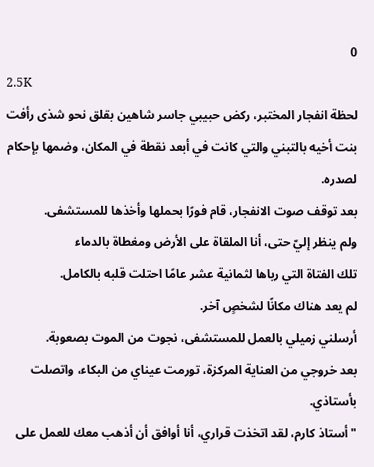0
2.5K
لحظة انفجار المختبر، ركض حبيبي جاسر شاهين بقلق نحو شذى رأفت بنت أخيه بالتبني والتي كانت في أبعد نقطة في المكان، وضمها بإحكام لصدره.
بعد توقف صوت الانفجار، قام فورًا بحملها وأخذها للمستشفى.
ولم ينظر إليّ حتى، أنا الملقاة على الأرض ومغطاة بالدماء
تلك الفتاة التي رباها لثمانية عشر عامًا احتلت قلبه بالكامل.
لم يعد هناك مكانًا لشخصٍ آخر.
أرسلني زميلي بالعمل للمستشفى، نجوت من الموت بصعوبة.
بعد خروجي من العناية المركزة، تورمت عيناي من البكاء، واتصلت بأستاذي.
"أستاذ كارم، لقد اتخذت قراري، أنا أوافق أن أذهب معك للعمل على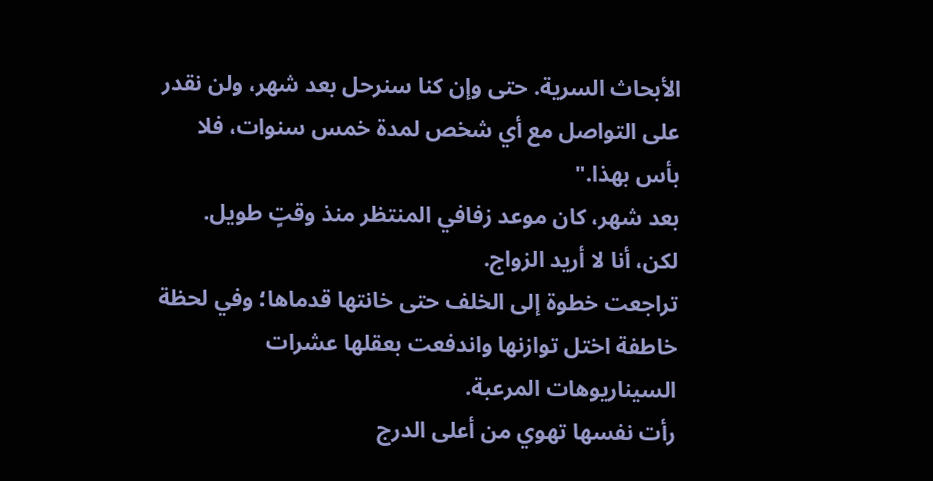الأبحاث السرية. حتى وإن كنا سنرحل بعد شهر، ولن نقدر على التواصل مع أي شخص لمدة خمس سنوات، فلا بأس بهذا."
بعد شهر، كان موعد زفافي المنتظر منذ وقتٍ طويل.
لكن، أنا لا أريد الزواج.
تراجعت خطوة إلى الخلف حتى خانتها قدماها؛ وفي لحظة خاطفة اختل توازنها واندفعت بعقلها عشرات السيناريوهات المرعبة.
رأت نفسها تهوي من أعلى الدرج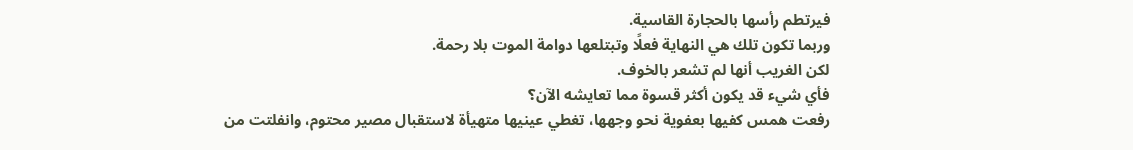فيرتطم رأسها بالحجارة القاسية.
وربما تكون تلك هي النهاية فعلًا وتبتلعها دوامة الموت بلا رحمة.
لكن الغريب أنها لم تشعر بالخوف.
فأي شيء قد يكون أكثر قسوة مما تعايشه الآن؟
رفعت همس كفيها بعفوية نحو وجهها، تغطي عينيها متهيأة لاستقبال مصير محتوم، وانفلتت من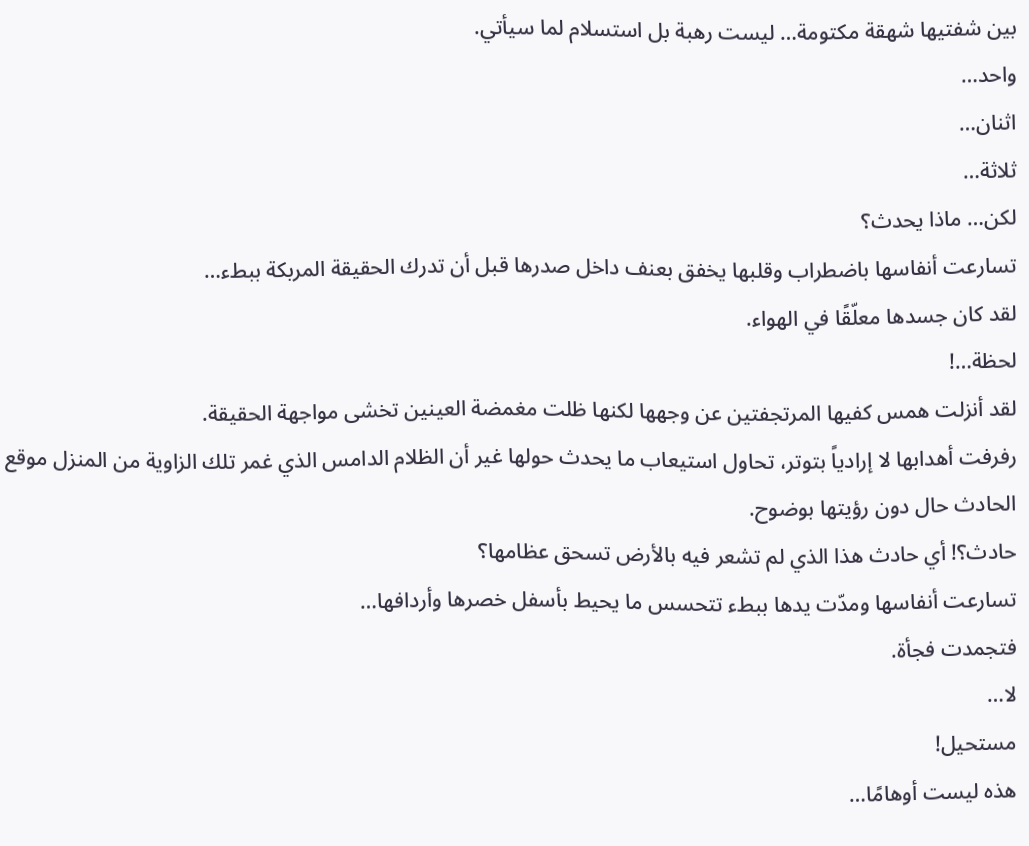بين شفتيها شهقة مكتومة… ليست رهبة بل استسلام لما سيأتي.
واحد…
اثنان…
ثلاثة…
لكن… ماذا يحدث؟
تسارعت أنفاسها باضطراب وقلبها يخفق بعنف داخل صدرها قبل أن تدرك الحقيقة المربكة ببطء…
لقد كان جسدها معلّقًا في الهواء.
لحظة…!
لقد أنزلت همس كفيها المرتجفتين عن وجهها لكنها ظلت مغمضة العينين تخشى مواجهة الحقيقة.
رفرفت أهدابها لا إرادياً بتوتر، تحاول استيعاب ما يحدث حولها غير أن الظلام الدامس الذي غمر تلك الزاوية من المنزل موقع الحادث حال دون رؤيتها بوضوح.
حادث؟! أي حادث هذا الذي لم تشعر فيه بالأرض تسحق عظامها؟
تسارعت أنفاسها ومدّت يدها ببطء تتحسس ما يحيط بأسفل خصرها وأردافها…
فتجمدت فجأة.
لا…
مستحيل!
هذه ليست أوهامًا…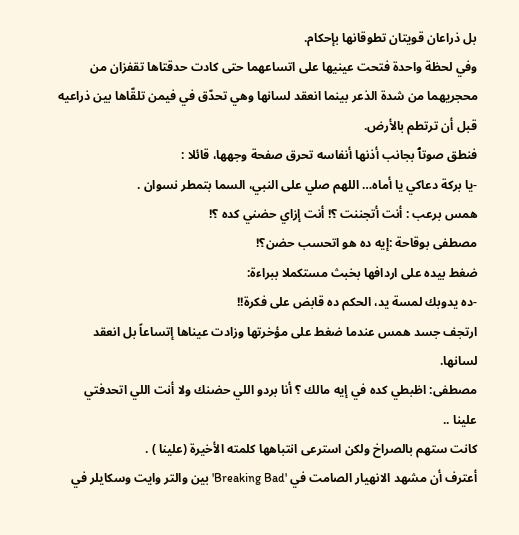بل ذراعان قويتان تطوقانها بإحكام.
وفي لحظة واحدة فتحت عينيها على اتساعهما حتى كادت حدقتاها تقفزان من محجريهما من شدة الذعر بينما انعقد لسانها وهي تحدّق في فيمن تلقّاها بين ذراعيه قبل أن ترتطم بالأرض.
فنطق صوتٱ بجانب أذنها أنفاسه تحرق صفحة وجهها، قائلا :
-يا بركة دعاكي يا أماه… اللهم صلي على النبي، السما بتمطر نسوان .
همس برعب : أنت أتجننت ؟! أنت إزاي حضني كده ؟!
مصطفى بوقاحة :إيه ده هو اتحسب حضن؟!
ضغط بيده على اردافها بخبث مستكملا ببراءة:
-ده يدوبك لمسة يد، الحكم ده قابض على فكرة!!
ارتجف جسد همس عندما ضغط على مؤخرتها وزادت عيناها إتساعاً بل انعقد لسانها.
مصطفى: اظبطي كده في إيه مالك ؟ أنا بردو اللي حضنك ولا أنت اللي اتحدفتي علينا ..
كانت ستهم بالصراخ ولكن استرعى انتباهها كلمته الأخيرة (علينا ) .
أعترف أن مشهد الانهيار الصامت في 'Breaking Bad' بين والتر وايت وسكايلر في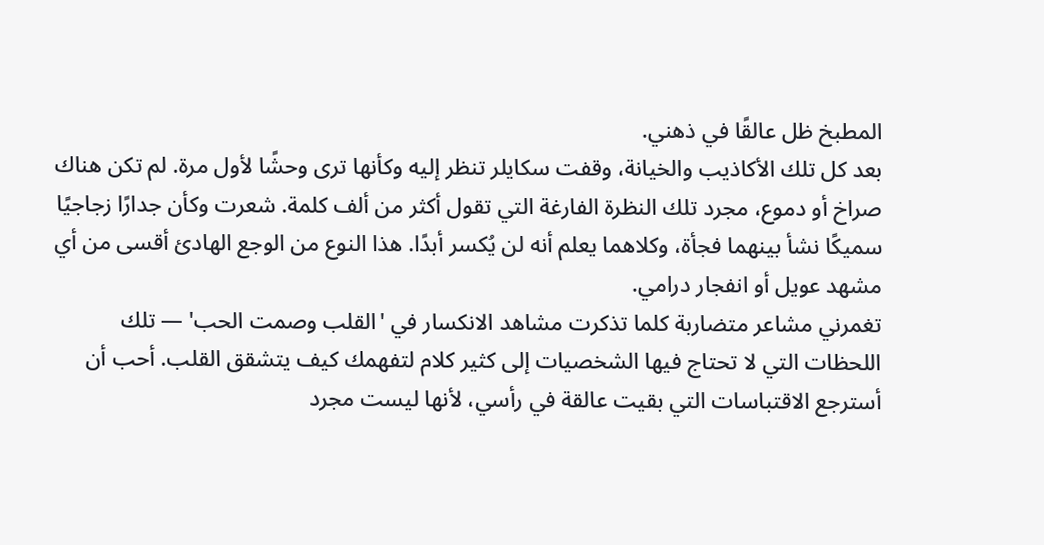المطبخ ظل عالقًا في ذهني.
بعد كل تلك الأكاذيب والخيانة، وقفت سكايلر تنظر إليه وكأنها ترى وحشًا لأول مرة. لم تكن هناك صراخ أو دموع، مجرد تلك النظرة الفارغة التي تقول أكثر من ألف كلمة. شعرت وكأن جدارًا زجاجيًا سميكًا نشأ بينهما فجأة، وكلاهما يعلم أنه لن يُكسر أبدًا. هذا النوع من الوجع الهادئ أقسى من أي مشهد عويل أو انفجار درامي.
تغمرني مشاعر متضاربة كلما تذكرت مشاهد الانكسار في 'القلب وصمت الحب' — تلك اللحظات التي لا تحتاج فيها الشخصيات إلى كثير كلام لتفهمك كيف يتشقق القلب. أحب أن أسترجع الاقتباسات التي بقيت عالقة في رأسي، لأنها ليست مجرد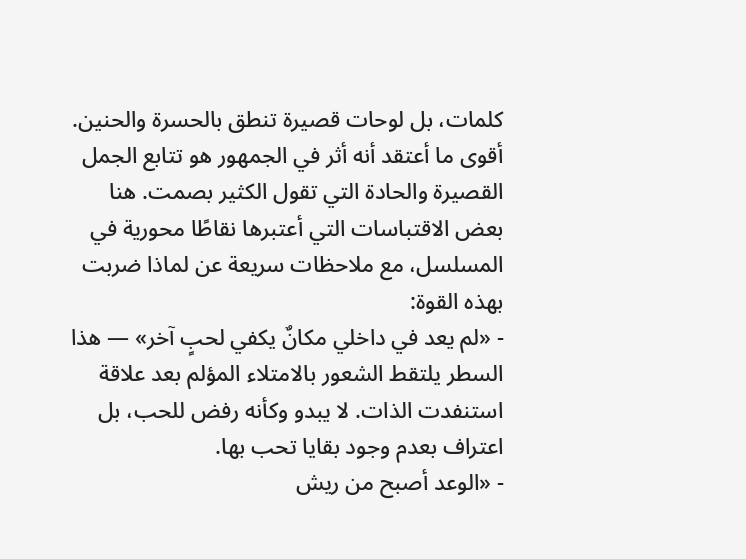كلمات، بل لوحات قصيرة تنطق بالحسرة والحنين.
أقوى ما أعتقد أنه أثر في الجمهور هو تتابع الجمل القصيرة والحادة التي تقول الكثير بصمت. هنا بعض الاقتباسات التي أعتبرها نقاطًا محورية في المسلسل، مع ملاحظات سريعة عن لماذا ضربت بهذه القوة:
- «لم يعد في داخلي مكانٌ يكفي لحبٍ آخر» — هذا السطر يلتقط الشعور بالامتلاء المؤلم بعد علاقة استنفدت الذات. لا يبدو وكأنه رفض للحب، بل اعتراف بعدم وجود بقايا تحب بها.
- «الوعد أصبح من ريش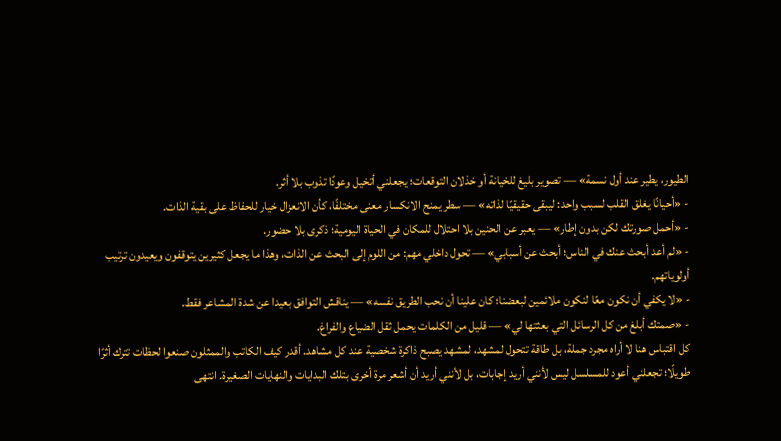الطيور، يطير عند أول نسمة» — تصوير بليغ للخيانة أو خذلان التوقعات؛ يجعلني أتخيل وعودًا تذوب بلا أثر.
- «أحيانًا يغلق القلب لسبب واحد: ليبقى حقيقيًا لذاته» — سطر يمنح الانكسار معنى مختلفًا، كأن الانعزال خيار للحفاظ على بقية الذات.
- «أحمل صورتك لكن بدون إطار» — يعبر عن الحنين بلا احتلال للمكان في الحياة اليومية؛ ذكرى بلا حضور.
- «لم أعد أبحث عنك في الناس؛ أبحث عن أسبابي» — تحول داخلي مهم: من اللوم إلى البحث عن الذات، وهذا ما يجعل كثيرين يتوقفون ويعيدون ترتيب أولوياتهم.
- «لا يكفي أن نكون معًا لنكون ملائمين لبعضنا؛ كان علينا أن نحب الطريق نفسه» — يناقش التوافق بعيدا عن شدة المشاعر فقط.
- «صمتك أبلغ من كل الرسائل التي بعثتها لي» — قليل من الكلمات يحمل ثقل الضياع والفراغ.
كل اقتباس هنا لا أراه مجرد جملة، بل طاقة تتحول لمشهد، لمشهد يصبح ذاكرة شخصية عند كل مشاهد. أقدر كيف الكاتب والممثلون صنعوا لحظات تترك أثرًا طويلًا؛ تجعلني أعود للمسلسل ليس لأنني أريد إجابات، بل لأنني أريد أن أشعر مرة أخرى بتلك البدايات والنهايات الصغيرة. انتهى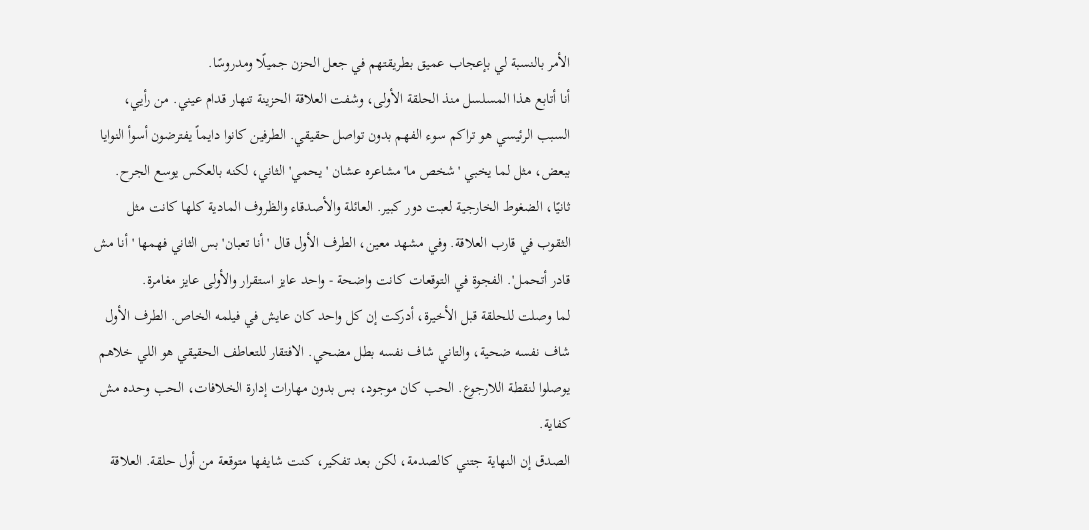الأمر بالنسبة لي بإعجاب عميق بطريقتهم في جعل الحزن جميلًا ومدروسًا.
أنا أتابع هذا المسلسل منذ الحلقة الأولى، وشفت العلاقة الحزينة تنهار قدام عيني. من رأيي، السبب الرئيسي هو تراكم سوء الفهم بدون تواصل حقيقي. الطرفين كانوا دايماً يفترضون أسوأ النوايا ببعض، مثل لما يخبي 'شخص ما' مشاعره عشان 'يحمي' الثاني، لكنه بالعكس يوسع الجرح.
ثانيًا، الضغوط الخارجية لعبت دور كبير. العائلة والأصدقاء والظروف المادية كلها كانت مثل الثقوب في قارب العلاقة. وفي مشهد معين، الطرف الأول قال 'أنا تعبان' بس الثاني فهمها 'أنا مش قادر أتحمل'. الفجوة في التوقعات كانت واضحة - واحد عايز استقرار والأولى عايز مغامرة.
لما وصلت للحلقة قبل الأخيرة، أدركت إن كل واحد كان عايش في فيلمه الخاص. الطرف الأول شاف نفسه ضحية، والتاني شاف نفسه بطل مضحي. الافتقار للتعاطف الحقيقي هو اللي خلاهم يوصلوا لنقطة اللارجوع. الحب كان موجود، بس بدون مهارات إدارة الخلافات، الحب وحده مش كفاية.
الصدق إن النهاية جتني كالصدمة، لكن بعد تفكير، كنت شايفها متوقعة من أول حلقة. العلاقة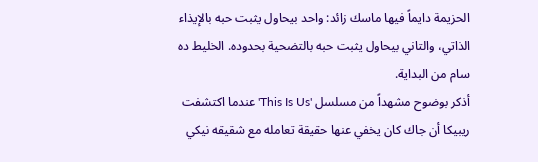الحزيمة دايماً فيها ماسك زائد: واحد بيحاول يثبت حبه بالإيذاء الذاتي، والتاني بيحاول يثبت حبه بالتضحية بحدوده. الخليط ده سام من البداية.
أذكر بوضوح مشهداً من مسلسل 'This Is Us' عندما اكتشفت ريبيكا أن جاك كان يخفي عنها حقيقة تعامله مع شقيقه نيكي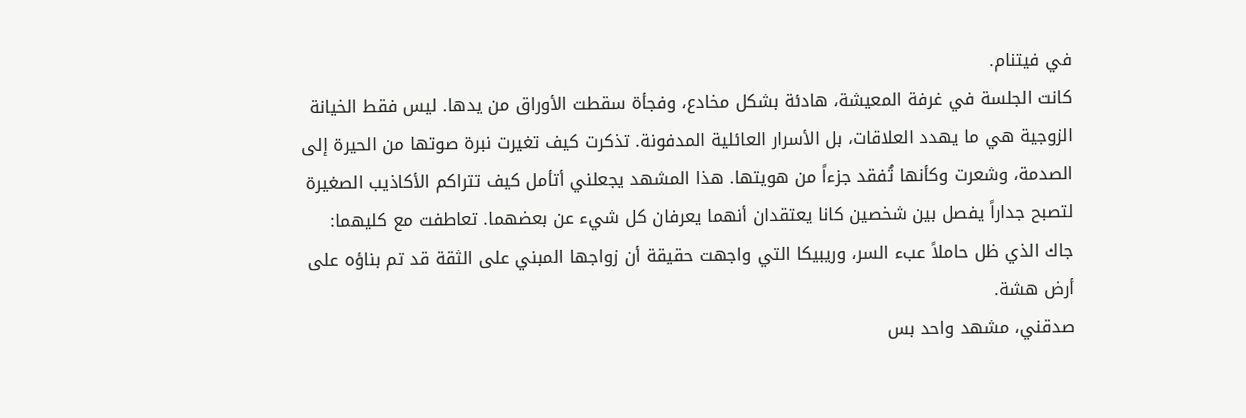في فيتنام.
كانت الجلسة في غرفة المعيشة، هادئة بشكل مخادع، وفجأة سقطت الأوراق من يدها. ليس فقط الخيانة الزوجية هي ما يهدد العلاقات، بل الأسرار العائلية المدفونة. تذكرت كيف تغيرت نبرة صوتها من الحيرة إلى الصدمة، وشعرت وكأنها تُفقد جزءاً من هويتها. هذا المشهد يجعلني أتأمل كيف تتراكم الأكاذيب الصغيرة لتصبح جداراً يفصل بين شخصين كانا يعتقدان أنهما يعرفان كل شيء عن بعضهما. تعاطفت مع كليهما: جاك الذي ظل حاملاً عبء السر، وريبيكا التي واجهت حقيقة أن زواجها المبني على الثقة قد تم بناؤه على أرض هشة.
صدقني، مشهد واحد بس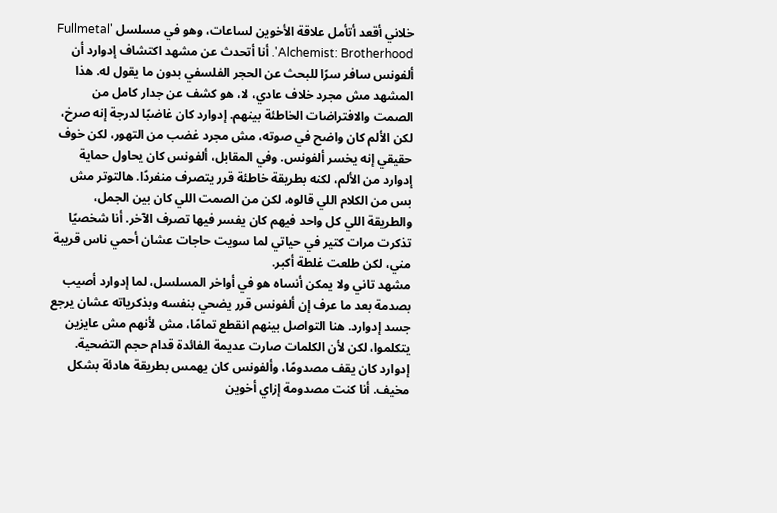خلاني أقعد أتأمل علاقة الأخوين لساعات، وهو في مسلسل 'Fullmetal Alchemist: Brotherhood'. أنا أتحدث عن مشهد اكتشاف إدوارد أن ألفونس سافر سرًا للبحث عن الحجر الفلسفي بدون ما يقول له. هذا المشهد مش مجرد خلاف عادي، لا، هو كشف عن جدار كامل من الصمت والافتراضات الخاطئة بينهم. إدوارد كان غاضبًا لدرجة إنه صرخ، لكن الألم كان واضح في صوته، مش مجرد غضب من التهور، لكن خوف حقيقي إنه يخسر ألفونس. وفي المقابل، ألفونس كان يحاول حماية إدوارد من الألم، لكنه بطريقة خاطئة قرر يتصرف منفردًا. هالتوتر مش بس من الكلام اللي قالوه، لكن من الصمت اللي كان بين الجمل، والطريقة اللي كل واحد فيهم كان يفسر فيها تصرف الآخر. أنا شخصيًا تذكرت مرات كتير في حياتي لما سويت حاجات عشان أحمي ناس قريبة مني، لكن طلعت غلطة أكبر.
مشهد تاني ولا يمكن أنساه هو في أواخر المسلسل، لما إدوارد أصيب بصدمة بعد ما عرف إن ألفونس قرر يضحي بنفسه وبذكرياته عشان يرجع جسد إدوارد. هنا التواصل بينهم انقطع تمامًا، مش لأنهم مش عايزين يتكلموا، لكن لأن الكلمات صارت عديمة الفائدة قدام حجم التضحية. إدوارد كان يقف مصدومًا، وألفونس كان يهمس بطريقة هادئة بشكل مخيف. أنا كنت مصدومة إزاي أخوين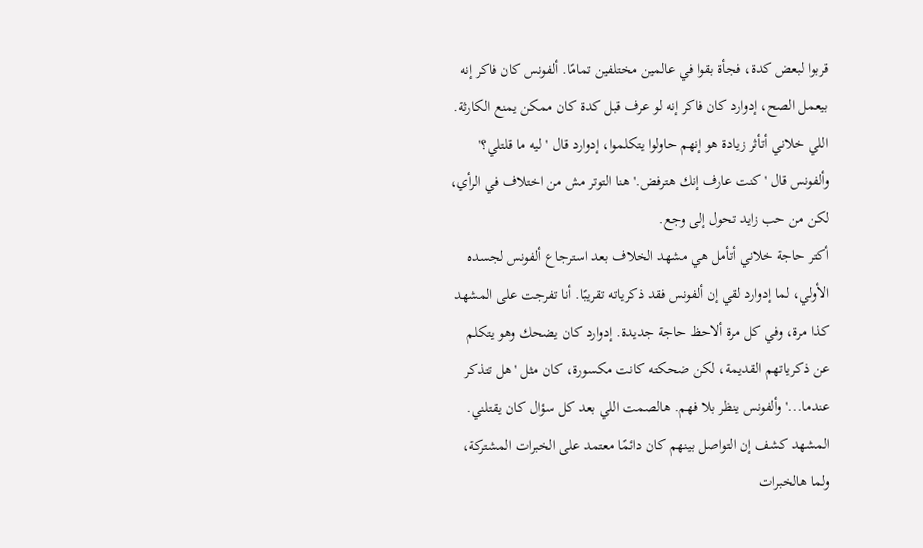قربوا لبعض كدة، فجأة بقوا في عالمين مختلفين تمامًا. ألفونس كان فاكر إنه بيعمل الصح، إدوارد كان فاكر إنه لو عرف قبل كدة كان ممكن يمنع الكارثة. اللي خلاني أتأثر زيادة هو إنهم حاولوا يتكلموا، إدوارد قال 'ليه ما قلتلي؟' وألفونس قال 'كنت عارف إنك هترفض.' هنا التوتر مش من اختلاف في الرأي، لكن من حب زايد تحول إلى وجع.
أكتر حاجة خلاني أتأمل هي مشهد الخلاف بعد استرجاع ألفونس لجسده الأولي، لما إدوارد لقي إن ألفونس فقد ذكرياته تقريبًا. أنا تفرجت على المشهد كذا مرة، وفي كل مرة ألاحظ حاجة جديدة. إدوارد كان يضحك وهو يتكلم عن ذكرياتهم القديمة، لكن ضحكته كانت مكسورة، كان مثل 'هل تتذكر عندما...' وألفونس ينظر بلا فهم. هالصمت اللي بعد كل سؤال كان يقتلني. المشهد كشف إن التواصل بينهم كان دائمًا معتمد على الخبرات المشتركة، ولما هالخبرات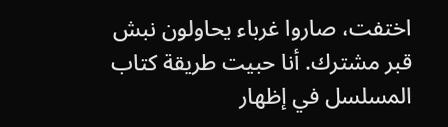اختفت، صاروا غرباء يحاولون نبش قبر مشترك. أنا حبيت طريقة كتاب المسلسل في إظهار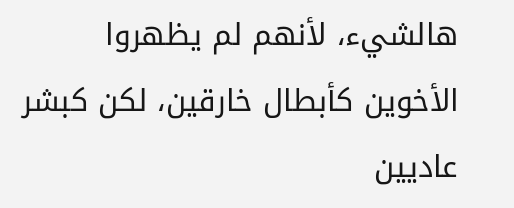هالشيء، لأنهم لم يظهروا الأخوين كأبطال خارقين، لكن كبشر عاديين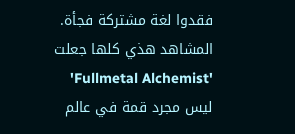فقدوا لغة مشتركة فجأة. المشاهد هذي كلها جعلت 'Fullmetal Alchemist' ليس مجرد قمة في عالم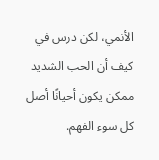الأنمي، لكن درس في كيف أن الحب الشديد ممكن يكون أحيانًا أصل كل سوء الفهم.